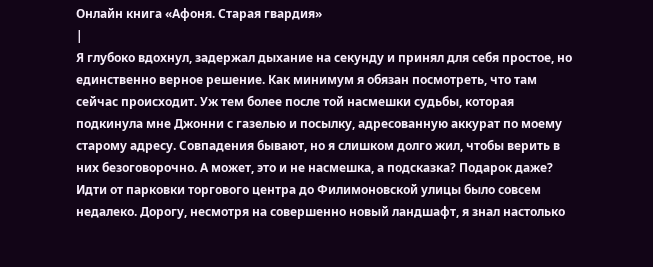Онлайн книга «Афоня. Старая гвардия»
|
Я глубоко вдохнул, задержал дыхание на секунду и принял для себя простое, но единственно верное решение. Как минимум я обязан посмотреть, что там сейчас происходит. Уж тем более после той насмешки судьбы, которая подкинула мне Джонни с газелью и посылку, адресованную аккурат по моему старому адресу. Совпадения бывают, но я слишком долго жил, чтобы верить в них безоговорочно. А может, это и не насмешка, а подсказка? Подарок даже? Идти от парковки торгового центра до Филимоновской улицы было совсем недалеко. Дорогу, несмотря на совершенно новый ландшафт, я знал настолько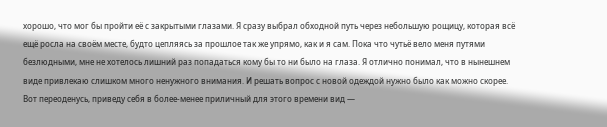хорошо, что мог бы пройти её с закрытыми глазами. Я сразу выбрал обходной путь через небольшую рощицу, которая всё ещё росла на своём месте, будто цепляясь за прошлое так же упрямо, как и я сам. Пока что чутьё вело меня путями безлюдными, мне не хотелось лишний раз попадаться кому бы то ни было на глаза. Я отлично понимал, что в нынешнем виде привлекаю слишком много ненужного внимания. И решать вопрос с новой одеждой нужно было как можно скорее. Вот переоденусь, приведу себя в более-менее приличный для этого времени вид —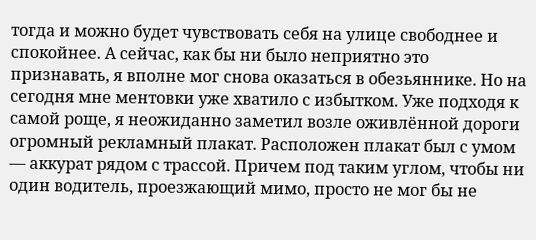тогда и можно будет чувствовать себя на улице свободнее и спокойнее. А сейчас, как бы ни было неприятно это признавать, я вполне мог снова оказаться в обезьяннике. Но на сегодня мне ментовки уже хватило с избытком. Уже подходя к самой роще, я неожиданно заметил возле оживлённой дороги огромный рекламный плакат. Расположен плакат был с умом — аккурат рядом с трассой. Причем под таким углом, чтобы ни один водитель, проезжающий мимо, просто не мог бы не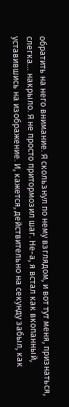обратить на него внимание. Я скользнул по нему взглядом, и вот тут меня, признаться, слегка… накрыло. Я не просто притормозил шаг. Не-а, я встал как вкопанный, уставившись на изображение. И, кажется, действительно на секунду забыл, как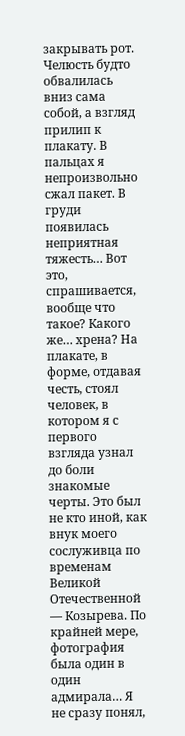закрывать рот. Челюсть будто обвалилась вниз сама собой, а взгляд прилип к плакату. В пальцах я непроизвольно сжал пакет. В груди появилась неприятная тяжесть… Вот это, спрашивается, вообще что такое? Какого же… хрена? На плакате, в форме, отдавая честь, стоял человек, в котором я с первого взгляда узнал до боли знакомые черты. Это был не кто иной, как внук моего сослуживца по временам Великой Отечественной — Козырева. По крайней мере, фотография была один в один адмирала… Я не сразу понял,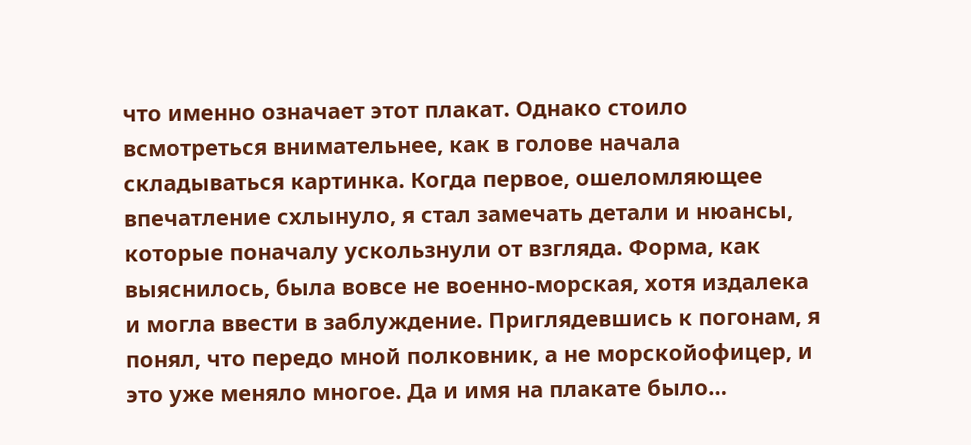что именно означает этот плакат. Однако стоило всмотреться внимательнее, как в голове начала складываться картинка. Когда первое, ошеломляющее впечатление схлынуло, я стал замечать детали и нюансы, которые поначалу ускользнули от взгляда. Форма, как выяснилось, была вовсе не военно-морская, хотя издалека и могла ввести в заблуждение. Приглядевшись к погонам, я понял, что передо мной полковник, а не морскойофицер, и это уже меняло многое. Да и имя на плакате было…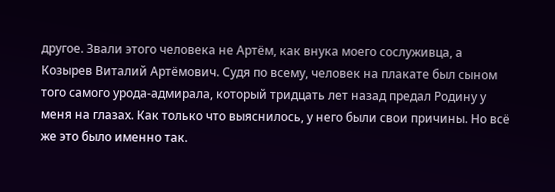другое. Звали этого человека не Артём, как внука моего сослуживца, а Козырев Виталий Артёмович. Судя по всему, человек на плакате был сыном того самого урода-адмирала, который тридцать лет назад предал Родину у меня на глазах. Как только что выяснилось, у него были свои причины. Но всё же это было именно так.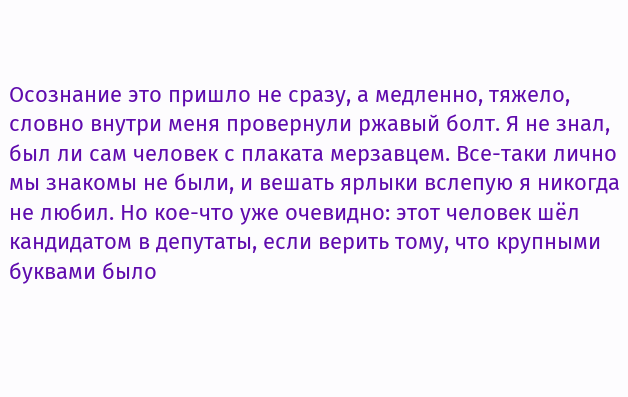Осознание это пришло не сразу, а медленно, тяжело, словно внутри меня провернули ржавый болт. Я не знал, был ли сам человек с плаката мерзавцем. Все-таки лично мы знакомы не были, и вешать ярлыки вслепую я никогда не любил. Но кое-что уже очевидно: этот человек шёл кандидатом в депутаты, если верить тому, что крупными буквами было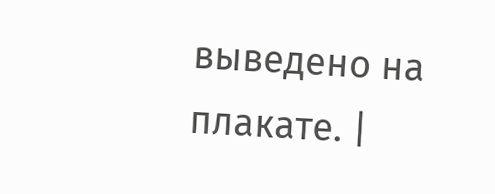выведено на плакате. |